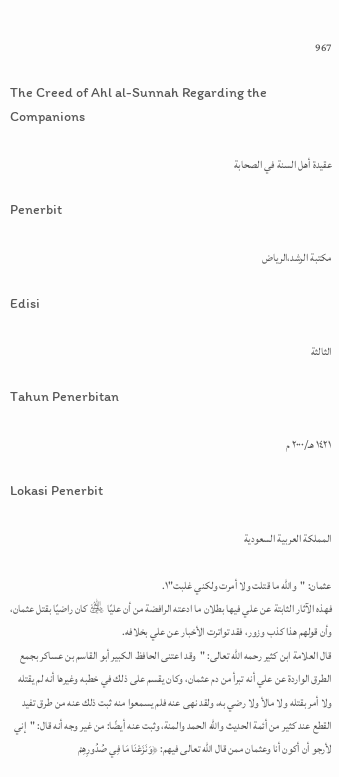967

The Creed of Ahl al-Sunnah Regarding the Companions

عقيدة أهل السنة في الصحابة

Penerbit

مكتبة الرشد،الرياض

Edisi

الثالثة

Tahun Penerbitan

١٤٢١ هـ/٢٠٠٠ م

Lokasi Penerbit

المملكة العربية السعودية

عثمان: "والله ما قتلت ولا أمرت ولكني غلبت"١.
فهذه الآثار الثابتة عن علي فيها بطلان ما ادعته الرافضة من أن عليًا ﵁ كان راضيًا بقتل عثمان، وأن قولهم هذا كذب وزور، فقد تواترت الأخبار عن علي بخلافه.
قال العلامة ابن كثير رحمه الله تعالى: "وقد اعتنى الحافظ الكبير أبو القاسم بن عساكر بجمع الطرق الواردة عن علي أنه تبرأ من دم عثمان، وكان يقسم على ذلك في خطبه وغيرها أنه لم يقتله ولا أمر بقتله ولا مالأ ولا رضي به، ولقد نهى عنه فلم يسمعوا منه ثبت ذلك عنه من طرق تفيد القطع عند كثير من أئمة الحديث والله الحمد والمنة، وثبت عنه أيضًا: من غير وجه أنه قال: "إني لأرجو أن أكون أنا وعثمان ممن قال الله تعالى فيهم: ﴿وَنَزَعْنَا مَا فِي صُدُورِهِمْ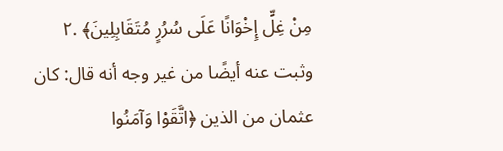مِنْ غِلٍّ إِخْوَانًا عَلَى سُرُرٍ مُتَقَابِلِينَ﴾ .٢
وثبت عنه أيضًا من غير وجه أنه قال: كان عثمان من الذين ﴿اتَّقَوْا وَآمَنُوا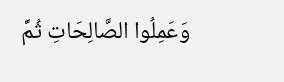وَعَمِلُوا الصَّالِحَاتِ ثُمَّ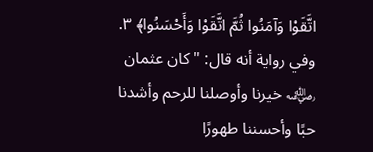اتَّقَوْا وَآمَنُوا ثُمَّ اتَّقَوْا وَأَحْسَنُوا﴾ ٣.
وفي رواية أنه قال: "كان عثمان ﵁ خيرنا وأوصلنا للرحم وأشدنا حبًا وأحسننا طهورًا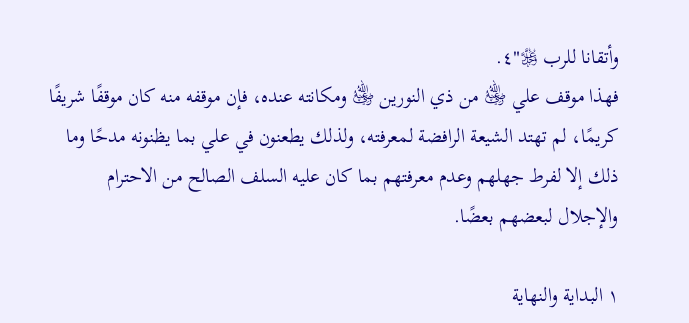وأتقانا للرب ﷿"٤.
فهذا موقف علي ﵁ من ذي النورين ﵁ ومكانته عنده، فإن موقفه منه كان موقفًا شريفًا كريمًا، لم تهتد الشيعة الرافضة لمعرفته، ولذلك يطعنون في علي بما يظنونه مدحًا وما ذلك إلا لفرط جهلهم وعدم معرفتهم بما كان عليه السلف الصالح من الاحترام والإجلال لبعضهم بعضًا.

١ البداية والنهاية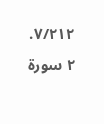٧/٢١٢.
٢ سورة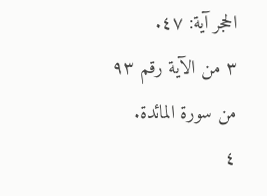الحجر آية: ٤٧.
٣ من الآية رقم ٩٣ من سورة المائدة.
٤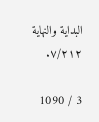البداية والنهاية ٧/٢١٢.

3 / 1090